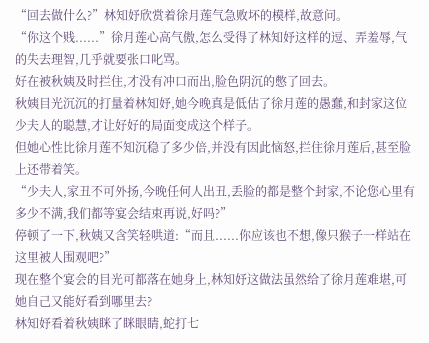“回去做什么?”林知妤欣赏着徐月莲气急败坏的模样,故意问。
“你这个贱......”徐月莲心高气傲,怎么受得了林知妤这样的逗、弄羞辱,气的失去理智,几乎就要张口叱骂。
好在被秋姨及时拦住,才没有冲口而出,脸色阴沉的憋了回去。
秋姨目光沉沉的打量着林知妤,她今晚真是低估了徐月莲的愚蠢,和封家这位少夫人的聪慧,才让好好的局面变成这个样子。
但她心性比徐月莲不知沉稳了多少倍,并没有因此恼怒,拦住徐月莲后,甚至脸上还带着笑。
“少夫人,家丑不可外扬,今晚任何人出丑,丢脸的都是整个封家,不论您心里有多少不满,我们都等宴会结束再说,好吗?”
停顿了一下,秋姨又含笑轻哄道:“而且......你应该也不想,像只猴子一样站在这里被人围观吧?”
现在整个宴会的目光可都落在她身上,林知妤这做法虽然给了徐月莲难堪,可她自己又能好看到哪里去?
林知妤看着秋姨眯了眯眼睛,蛇打七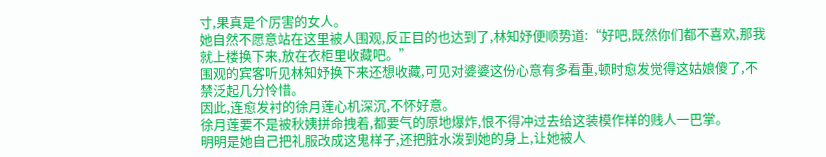寸,果真是个厉害的女人。
她自然不愿意站在这里被人围观,反正目的也达到了,林知妤便顺势道:“好吧,既然你们都不喜欢,那我就上楼换下来,放在衣柜里收藏吧。”
围观的宾客听见林知妤换下来还想收藏,可见对婆婆这份心意有多看重,顿时愈发觉得这姑娘傻了,不禁泛起几分怜惜。
因此,连愈发衬的徐月莲心机深沉,不怀好意。
徐月莲要不是被秋姨拼命拽着,都要气的原地爆炸,恨不得冲过去给这装模作样的贱人一巴掌。
明明是她自己把礼服改成这鬼样子,还把脏水泼到她的身上,让她被人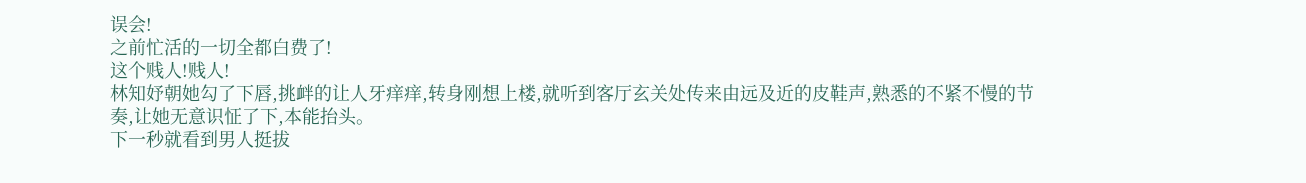误会!
之前忙活的一切全都白费了!
这个贱人!贱人!
林知妤朝她勾了下唇,挑衅的让人牙痒痒,转身刚想上楼,就听到客厅玄关处传来由远及近的皮鞋声,熟悉的不紧不慢的节奏,让她无意识怔了下,本能抬头。
下一秒就看到男人挺拔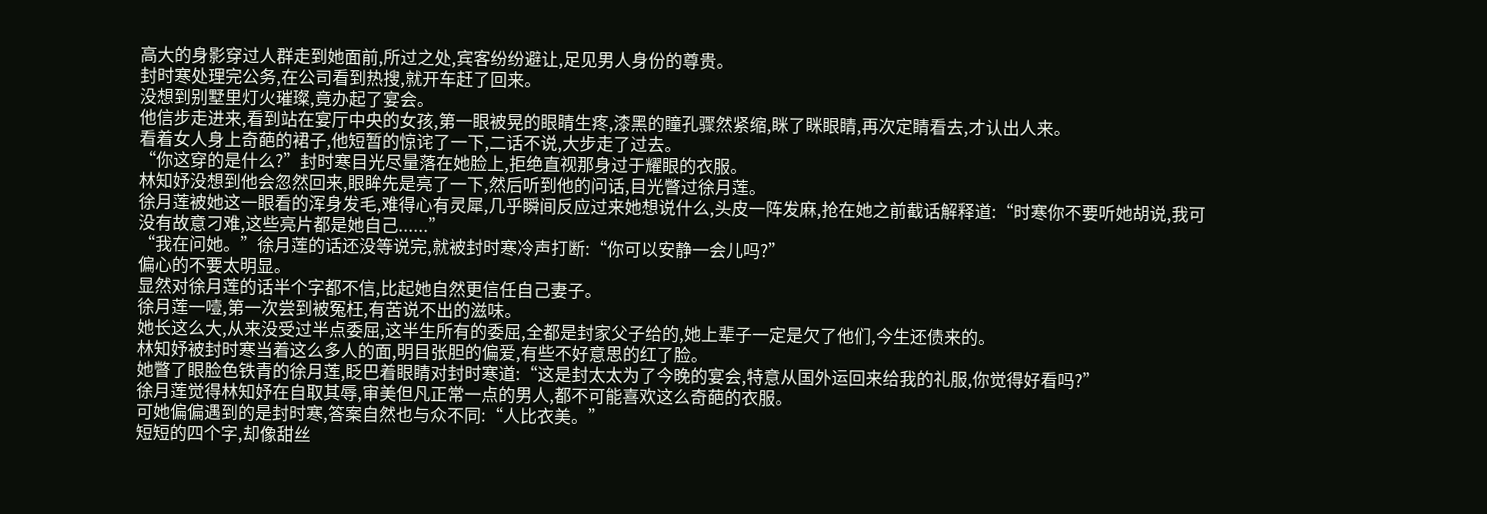高大的身影穿过人群走到她面前,所过之处,宾客纷纷避让,足见男人身份的尊贵。
封时寒处理完公务,在公司看到热搜,就开车赶了回来。
没想到别墅里灯火璀璨,竟办起了宴会。
他信步走进来,看到站在宴厅中央的女孩,第一眼被晃的眼睛生疼,漆黑的瞳孔骤然紧缩,眯了眯眼睛,再次定睛看去,才认出人来。
看着女人身上奇葩的裙子,他短暂的惊诧了一下,二话不说,大步走了过去。
“你这穿的是什么?”封时寒目光尽量落在她脸上,拒绝直视那身过于耀眼的衣服。
林知妤没想到他会忽然回来,眼眸先是亮了一下,然后听到他的问话,目光瞥过徐月莲。
徐月莲被她这一眼看的浑身发毛,难得心有灵犀,几乎瞬间反应过来她想说什么,头皮一阵发麻,抢在她之前截话解释道:“时寒你不要听她胡说,我可没有故意刁难,这些亮片都是她自己......”
“我在问她。”徐月莲的话还没等说完,就被封时寒冷声打断:“你可以安静一会儿吗?”
偏心的不要太明显。
显然对徐月莲的话半个字都不信,比起她自然更信任自己妻子。
徐月莲一噎,第一次尝到被冤枉,有苦说不出的滋味。
她长这么大,从来没受过半点委屈,这半生所有的委屈,全都是封家父子给的,她上辈子一定是欠了他们,今生还债来的。
林知妤被封时寒当着这么多人的面,明目张胆的偏爱,有些不好意思的红了脸。
她瞥了眼脸色铁青的徐月莲,眨巴着眼睛对封时寒道:“这是封太太为了今晚的宴会,特意从国外运回来给我的礼服,你觉得好看吗?”
徐月莲觉得林知妤在自取其辱,审美但凡正常一点的男人,都不可能喜欢这么奇葩的衣服。
可她偏偏遇到的是封时寒,答案自然也与众不同:“人比衣美。”
短短的四个字,却像甜丝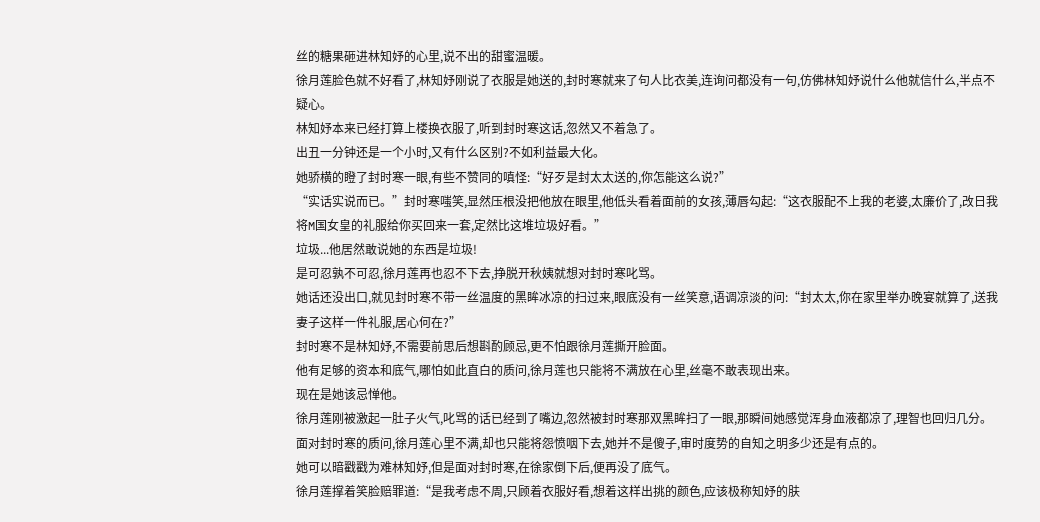丝的糖果砸进林知妤的心里,说不出的甜蜜温暖。
徐月莲脸色就不好看了,林知妤刚说了衣服是她送的,封时寒就来了句人比衣美,连询问都没有一句,仿佛林知妤说什么他就信什么,半点不疑心。
林知妤本来已经打算上楼换衣服了,听到封时寒这话,忽然又不着急了。
出丑一分钟还是一个小时,又有什么区别?不如利益最大化。
她骄横的瞪了封时寒一眼,有些不赞同的嗔怪:“好歹是封太太送的,你怎能这么说?”
“实话实说而已。”封时寒嗤笑,显然压根没把他放在眼里,他低头看着面前的女孩,薄唇勾起:“这衣服配不上我的老婆,太廉价了,改日我将M国女皇的礼服给你买回来一套,定然比这堆垃圾好看。”
垃圾...他居然敢说她的东西是垃圾!
是可忍孰不可忍,徐月莲再也忍不下去,挣脱开秋姨就想对封时寒叱骂。
她话还没出口,就见封时寒不带一丝温度的黑眸冰凉的扫过来,眼底没有一丝笑意,语调凉淡的问:“封太太,你在家里举办晚宴就算了,送我妻子这样一件礼服,居心何在?”
封时寒不是林知妤,不需要前思后想斟酌顾忌,更不怕跟徐月莲撕开脸面。
他有足够的资本和底气,哪怕如此直白的质问,徐月莲也只能将不满放在心里,丝毫不敢表现出来。
现在是她该忌惮他。
徐月莲刚被激起一肚子火气,叱骂的话已经到了嘴边,忽然被封时寒那双黑眸扫了一眼,那瞬间她感觉浑身血液都凉了,理智也回归几分。
面对封时寒的质问,徐月莲心里不满,却也只能将怨愤咽下去,她并不是傻子,审时度势的自知之明多少还是有点的。
她可以暗戳戳为难林知妤,但是面对封时寒,在徐家倒下后,便再没了底气。
徐月莲撑着笑脸赔罪道:“是我考虑不周,只顾着衣服好看,想着这样出挑的颜色,应该极称知妤的肤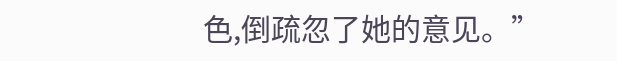色,倒疏忽了她的意见。”